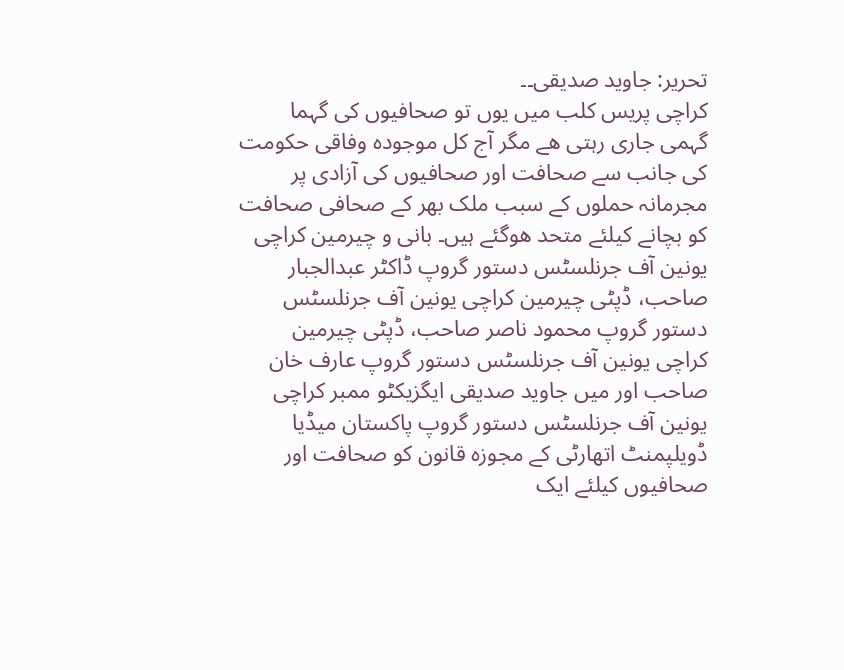تحریر: جاوید صدیقی۔۔
کراچی پریس کلب میں یوں تو صحافیوں کی گہما گہمی جاری رہتی ھے مگر آج کل موجودہ وفاقی حکومت کی جانب سے صحافت اور صحافیوں کی آزادی پر مجرمانہ حملوں کے سبب ملک بھر کے صحافی صحافت کو بچانے کیلئے متحد ھوگئے ہیں۔ بانی و چیرمین کراچی یونین آف جرنلسٹس دستور گروپ ڈاکٹر عبدالجبار صاحب، ڈپٹی چیرمین کراچی یونین آف جرنلسٹس دستور گروپ محمود ناصر صاحب، ڈپٹی چیرمین کراچی یونین آف جرنلسٹس دستور گروپ عارف خان صاحب اور میں جاوید صدیقی ایگزیکٹو ممبر کراچی یونین آف جرنلسٹس دستور گروپ پاکستان میڈیا ڈویلپمنٹ اتھارٹی کے مجوزہ قانون کو صحافت اور صحافیوں کیلئے ایک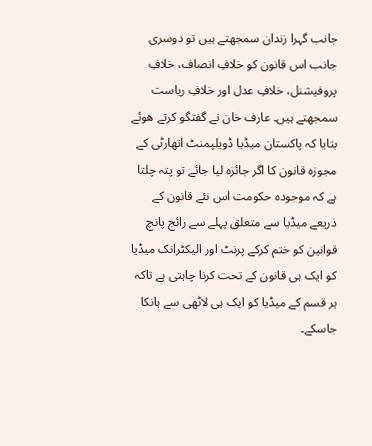جانب گہرا زندان سمجھتے ہیں تو دوسری جانب اس قانون کو خلافِ انصاف، خلافِ پروفیشنل، خلافِ عدل اور خلافِ ریاست سمجھتے ہیں۔ عارف خان نے گفتگو کرتے ھوئے بتایا کہ پاکستان میڈیا ڈویلپمنٹ اتھارٹی کے مجوزہ قانون کا اگر جائزہ لیا جائے تو پتہ چلتا ہے کہ موجودہ حکومت اس نئے قانون کے ذریعے میڈیا سے متعلق پہلے سے رائج پانچ قوانین کو ختم کرکے پرنٹ اور الیکٹرانک میڈیا کو ایک ہی قانون کے تحت کرنا چاہتی ہے تاکہ ہر قسم کے میڈیا کو ایک ہی لاٹھی سے ہانکا جاسکے۔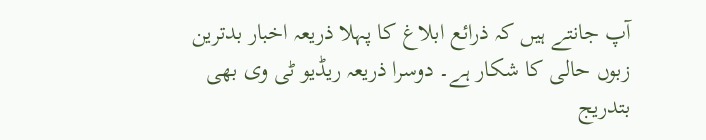آپ جانتے ہیں کہ ذرائع ابلاغ کا پہلا ذریعہ اخبار بدترین زبوں حالی کا شکار ہے۔ دوسرا ذریعہ ریڈیو ٹی وی بھی بتدریج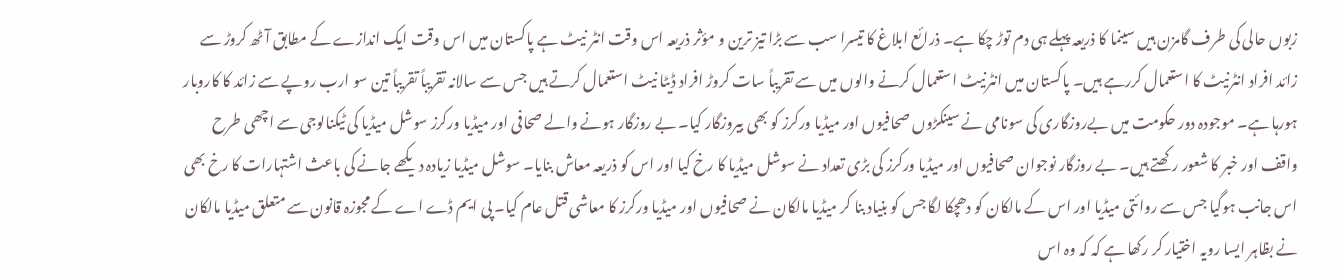زبوں حالی کی طرف گامزن ہیں سینما کا ذریعہ پہلے ہی دم توڑ چکا ہے۔ ذرائع ابلاغ کا تیسرا سب سے بڑا تیز ترین و مؤثر ذریعہ اس وقت انٹر نیٹ ہے پاکستان میں اس وقت ایک اندازے کے مطابق آٹھ کروڑ سے زائد افراد انٹرنیٹ کا استعمال کررہے ہیں۔ پاکستان میں انٹرنیٹ استعمال کرنے والوں میں سے تقریباً سات کروڑ افراد ڈیٹا نیٹ استعمال کرتے ہیں جس سے سالانہ تقریباً تقریباً تین سو ارب روپے سے زائد کا کاروبار ہورہا ہے۔ موجودہ دور حکومت میں بےروزگاری کی سونامی نے سینکڑوں صحافیوں اور میڈیا ورکرز کو بھی بیروزگار کیا۔ بے روزگار ہونے والے صحافی اور میڈیا ورکرز سوشل میڈیا کی ٹیکنالوجی سے اچھی طرح واقف اور خبر کا شعور رکھتے ہیں۔ بے روزگار نوجوان صحافیوں اور میڈیا ورکرز کی بڑی تعداد نے سوشل میڈیا کا رخ کیا اور اس کو ذریعہ معاش بنایا۔ سوشل میڈیا زیادہ دیکھے جانے کی باعث اشتہارات کا رخ بھی اس جانب ہوگیا جس سے روائتی میڈیا اور اس کے مالکان کو دھچکا لگا جس کو بنیاد بنا کر میڈیا مالکان نے صحافیوں اور میڈیا ورکرز کا معاشی قتل عام کیا۔ پی ایم ڈے اے کے مجوزہ قانون سے متعلق میڈیا مالکان نے بظاہر ایسا رویہ اختیار کر رکھا ہے کہ کہ وہ اس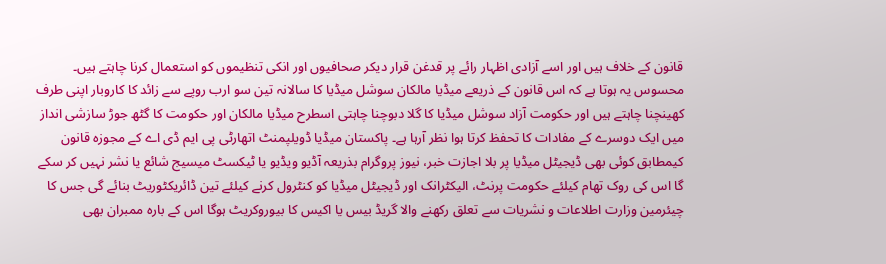قانون کے خلاف ہیں اور اسے آزادی اظہار رائے پر قدغن قرار دیکر صحافیوں اور انکی تنظیموں کو استعمال کرنا چاہتے ہیں۔ محسوس یہ ہوتا ہے کہ اس قانون کے ذریعے میڈیا مالکان سوشل میڈیا کا سالانہ تین سو ارب روپے سے زائد کا کاروبار اپنی طرف کھینچنا چاہتے ہیں اور حکومت آزاد سوشل میڈیا کا گلا دبوچنا چاہتی اسطرح میڈیا مالکان اور حکومت کا گٹھ جوڑ سازشی انداز میں ایک دوسرے کے مفادات کا تحفظ کرتا ہوا نظر آرہا ہے۔ پاکستان میڈیا ڈویلپمنٹ اتھارٹی پی ایم ڈی اے کے مجوزہ قانون کیمطابق کوئی بھی ڈیجیٹل میڈیا پر بلا اجازت خبر، نیوز پروگرام بذریعہ آڈیو ویڈیو یا ٹیکسٹ میسیج شائع یا نشر نہیں کر سکے گا اس کی روک تھام کیلئے حکومت پرنٹ، الیکٹرانک اور ڈیجیٹل میڈیا کو کنٹرول کرنے کیلئے تین ڈائریکٹوریٹ بنائے گی جس کا چیئرمین وزارت اطلاعات و نشریات سے تعلق رکھنے والا گریڈ بیس یا اکیس کا بیوروکریٹ ہوگا اس کے بارہ ممبران بھی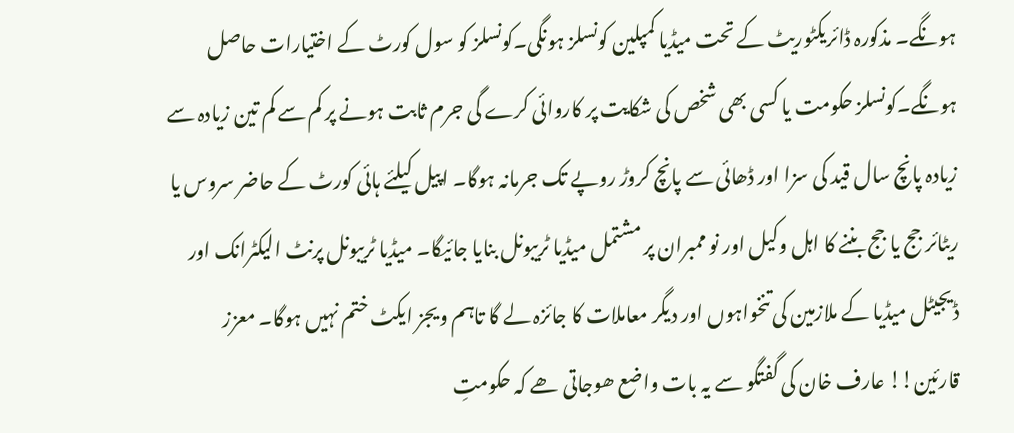ہونگے۔ مذکورہ ڈائریکٹوریٹ کے تحت میڈیا کمپلین کونسلز ہونگی۔کونسلز کو سول کورٹ کے اختیارات حاصل ہونگے۔کونسلز حکومت یا کسی بھی شخص کی شکایت پر کاروائی کرے گی جرم ثابت ہونے پر کم سے کم تین زیادہ سے زیادہ پانچ سال قید کی سزا اور ڈھائی سے پانچ کروڑ روپے تک جرمانہ ہوگا۔ اپیل کیلئے ہائی کورٹ کے حاضر سروس یا ریٹائر جج یا جج بننے کا اہل وکیل اور نو ممبران پر مشتمل میڈیا ٹریبونل بنایا جائیگا۔ میڈیا ٹریبونل پرنٹ الیکٹرانک اور ڈیجیٹل میڈیا کے ملازمین کی تنخواہوں اور دیگر معاملات کا جائزہ لے گا تاہم ویجز ایکٹ ختم نہیں ہوگا۔ معزز قارئین!! عارف خان کی گفتگو سے یہ بات واضع ھوجاتی ھے کہ حکومتِ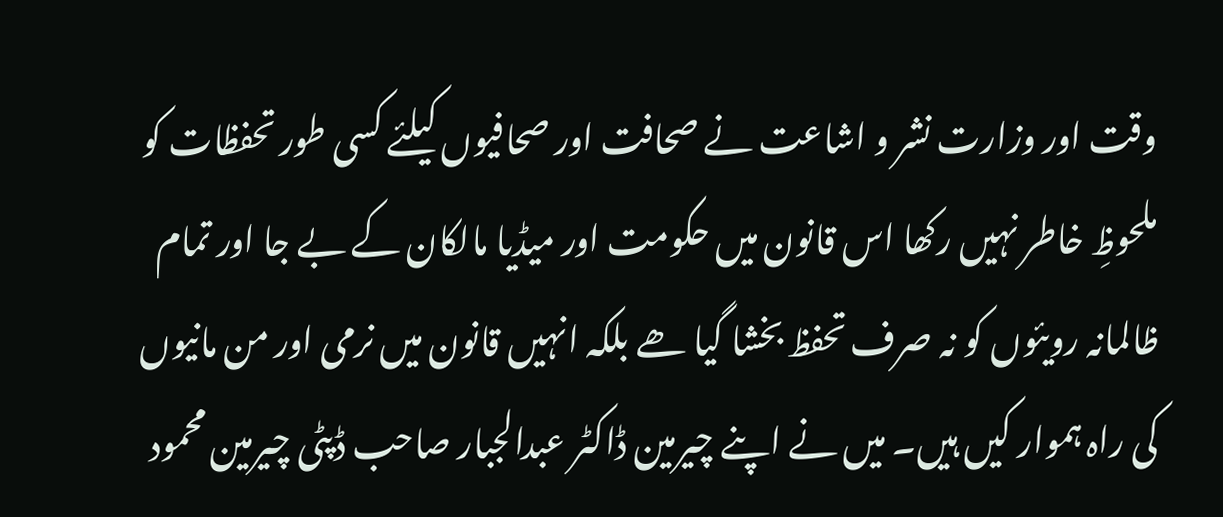وقت اور وزارت نشر و اشاعت نے صحافت اور صحافیوں کیلئے کسی طور تحفظات کو ملحوظِ خاطر نہیں رکھا اس قانون میں حکومت اور میڈیا مالکان کے بے جا اور تمام ظالمانہ رویئوں کو نہ صرف تحفظ بخشا گیا ھے بلکہ انہیں قانون میں نرمی اور من مانیوں کی راہ ہموار کیں ہیں۔ میں نے اپنے چیرمین ڈاکٹر عبدالجبار صاحب ڈپٹی چیرمین محمود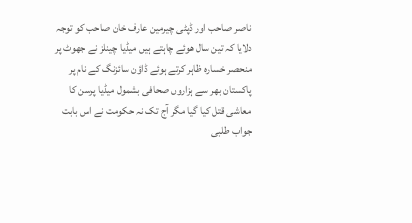ناصر صاحب اور ڈپٹی چیرمین عارف خان صاحب کو توجہ دلایا کہ تین سال ھوئے چاہتے ہیں میڈیا چینلز نے جھوٹ پر منحصر خسارہ ظاہر کرتے ہوئے ڈاؤن سائزنگ کے نام پر پاکستان بھر سے ہزاروں صحافی بشمول میڈیا پرسن کا معاشی قتل کیا گیا مگر آج تک نہ حکومت نے اس بابت جواب طلبی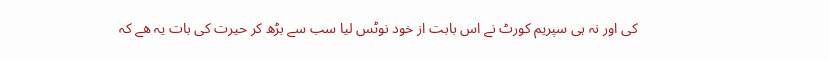کی اور نہ ہی سپریم کورٹ نے اس بابت از خود نوٹس لیا سب سے بڑھ کر حیرت کی بات یہ ھے کہ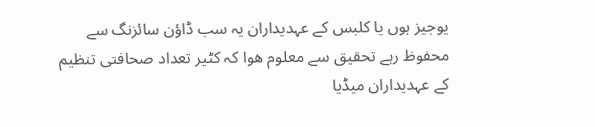یوجیز ہوں یا کلبس کے عہدیداران یہ سب ڈاؤن سائزنگ سے محفوظ رہے تحقیق سے معلوم ھوا کہ کٹیر تعداد صحافتی تنظیم کے عہدیداران میڈیا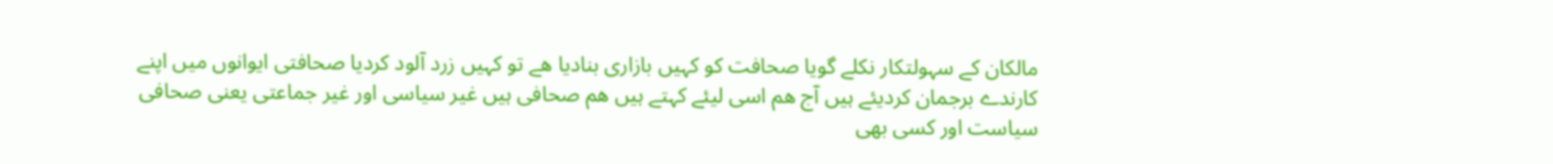مالکان کے سہولتکار نکلے گویا صحافت کو کہیں بازاری بنادیا ھے تو کہیں زرد آلود کردیا صحافتی ایوانوں میں اپنے کارندے برجمان کردیئے ہیں آج ھم اسی لیئے کہتے ہیں ھم صحافی ہیں غیر سیاسی اور غیر جماعتی یعنی صحافی سیاست اور کسی بھی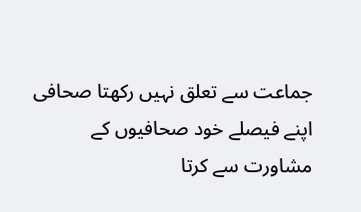جماعت سے تعلق نہیں رکھتا صحافی اپنے فیصلے خود صحافیوں کے مشاورت سے کرتا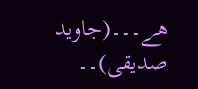ھے۔۔۔(جاوید صدیقی)۔۔